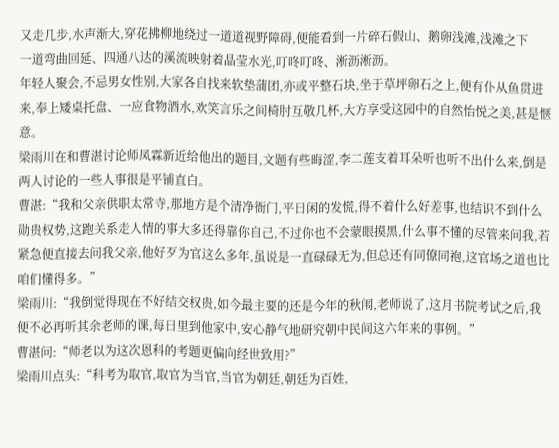又走几步,水声渐大,穿花拂柳地绕过一道道视野障碍,便能看到一片碎石假山、鹅卵浅滩,浅滩之下
一道弯曲回延、四通八达的溪流映射着晶莹水光,叮咚叮咚、淅沥淅沥。
年轻人聚会,不忌男女性别,大家各自找来软垫蒲团,亦或平整石块,坐于草坪卵石之上,便有仆从鱼贯进来,奉上矮桌托盘、一应食物酒水,欢笑言乐之间椅肘互敬几杯,大方享受这园中的自然怡悦之美,甚是惬意。
梁雨川在和曹湛讨论师凤霖新近给他出的题目,文题有些晦涩,李二莲支着耳朵听也听不出什么来,倒是两人讨论的一些人事很是平铺直白。
曹湛:“我和父亲供职太常寺,那地方是个清净衙门,平日闲的发慌,得不着什么好差事,也结识不到什么勋贵权势,这跑关系走人情的事大多还得靠你自己,不过你也不会蒙眼摸黑,什么事不懂的尽管来问我,若紧急便直接去问我父亲,他好歹为官这么多年,虽说是一直碌碌无为,但总还有同僚同袍,这官场之道也比咱们懂得多。”
梁雨川:“我倒觉得现在不好结交权贵,如今最主要的还是今年的秋闱,老师说了,这月书院考试之后,我便不必再听其余老师的课,每日里到他家中,安心静气地研究朝中民间这六年来的事例。”
曹湛问:“师老以为这次恩科的考题更偏向经世致用?”
梁雨川点头:“科考为取官,取官为当官,当官为朝廷,朝廷为百姓,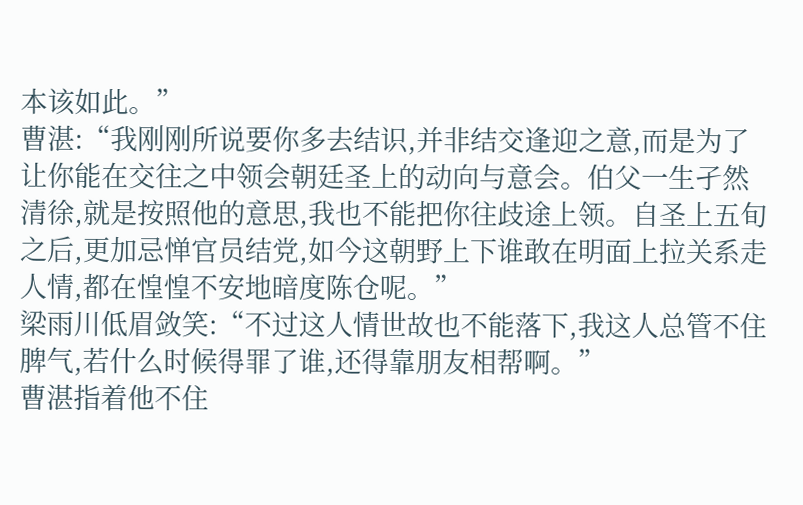本该如此。”
曹湛:“我刚刚所说要你多去结识,并非结交逢迎之意,而是为了让你能在交往之中领会朝廷圣上的动向与意会。伯父一生孑然清徐,就是按照他的意思,我也不能把你往歧途上领。自圣上五旬之后,更加忌惮官员结党,如今这朝野上下谁敢在明面上拉关系走人情,都在惶惶不安地暗度陈仓呢。”
梁雨川低眉敛笑:“不过这人情世故也不能落下,我这人总管不住脾气,若什么时候得罪了谁,还得靠朋友相帮啊。”
曹湛指着他不住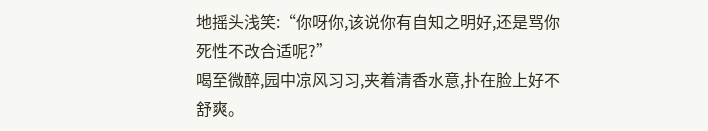地摇头浅笑:“你呀你,该说你有自知之明好,还是骂你死性不改合适呢?”
喝至微醉,园中凉风习习,夹着清香水意,扑在脸上好不舒爽。